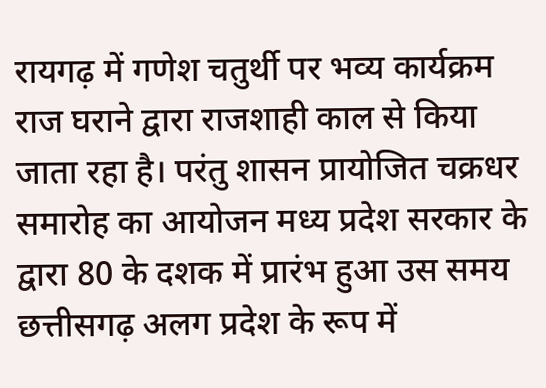रायगढ़ में गणेश चतुर्थी पर भव्य कार्यक्रम राज घराने द्वारा राजशाही काल से किया जाता रहा है। परंतु शासन प्रायोजित चक्रधर समारोह का आयोजन मध्य प्रदेश सरकार के द्वारा 80 के दशक में प्रारंभ हुआ उस समय छत्तीसगढ़ अलग प्रदेश के रूप में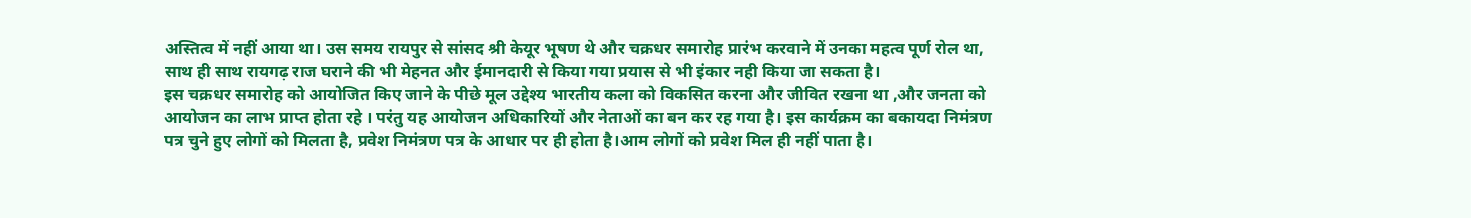अस्तित्व में नहीं आया था। उस समय रायपुर से सांसद श्री केयूर भूषण थे और चक्रधर समारोह प्रारंभ करवाने में उनका महत्व पूर्ण रोल था, साथ ही साथ रायगढ़ राज घराने की भी मेहनत और ईमानदारी से किया गया प्रयास से भी इंकार नही किया जा सकता है।
इस चक्रधर समारोह को आयोजित किए जाने के पीछे मूल उद्देश्य भारतीय कला को विकसित करना और जीवित रखना था ,और जनता को आयोजन का लाभ प्राप्त होता रहे । परंतु यह आयोजन अधिकारियों और नेताओं का बन कर रह गया है। इस कार्यक्रम का बकायदा निमंत्रण पत्र चुने हुए लोगों को मिलता है, प्रवेश निमंत्रण पत्र के आधार पर ही होता है।आम लोगों को प्रवेश मिल ही नहीं पाता है।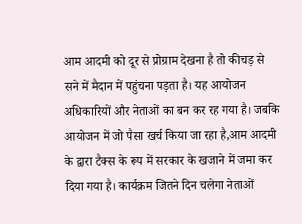आम आदमी को दूर से प्रोग्राम देखना है तो कीचड़ से सने में मैदान में पहुंचना पड़ता है। यह आयोजन अधिकारियों और नेताओं का बन कर रह गया है। जबकि आयोजन में जो पैसा खर्च किया जा रहा है,आम आदमी के द्वारा टैक्स के रूप में सरकार के खजाने में जमा कर दिया गया है। कार्यक्रम जितने दिन चलेगा नेताओं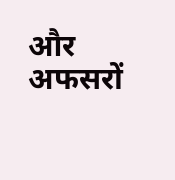और अफसरों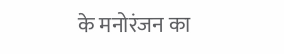के मनोरंजन का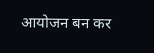आयोजन बन कर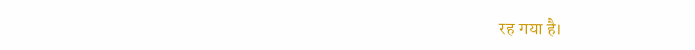रह गया है।